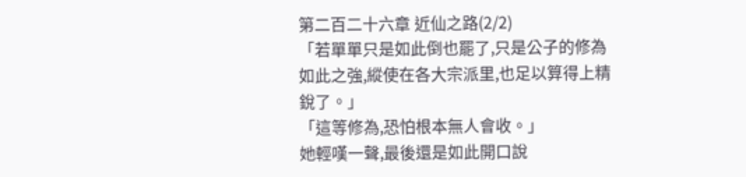第二百二十六章 近仙之路(2/2)
「若單單只是如此倒也罷了,只是公子的修為如此之強,縱使在各大宗派里,也足以算得上精銳了。」
「這等修為,恐怕根本無人會收。」
她輕嘆一聲,最後還是如此開口說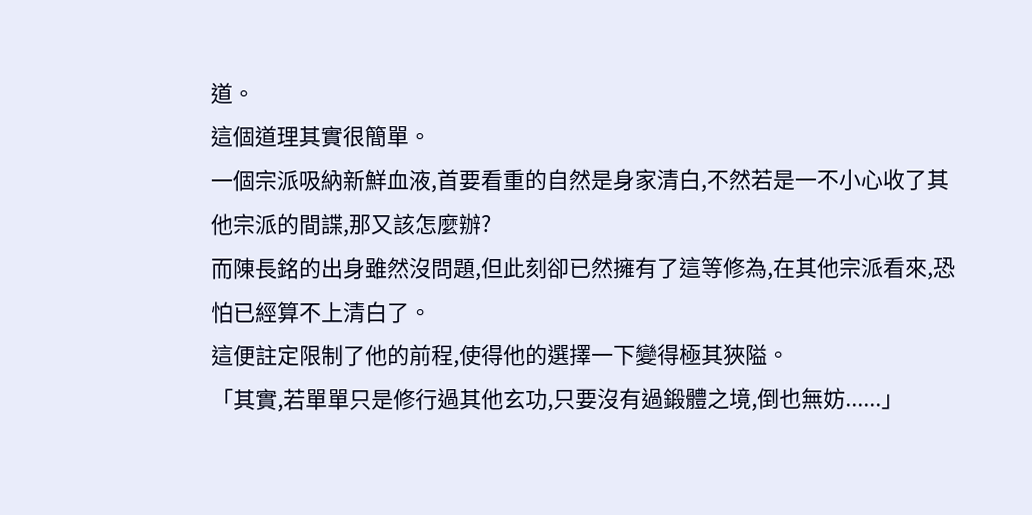道。
這個道理其實很簡單。
一個宗派吸納新鮮血液,首要看重的自然是身家清白,不然若是一不小心收了其他宗派的間諜,那又該怎麼辦?
而陳長銘的出身雖然沒問題,但此刻卻已然擁有了這等修為,在其他宗派看來,恐怕已經算不上清白了。
這便註定限制了他的前程,使得他的選擇一下變得極其狹隘。
「其實,若單單只是修行過其他玄功,只要沒有過鍛體之境,倒也無妨......」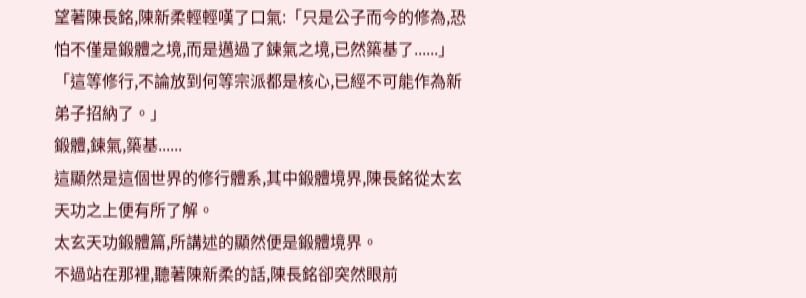望著陳長銘,陳新柔輕輕嘆了口氣:「只是公子而今的修為,恐怕不僅是鍛體之境,而是邁過了鍊氣之境,已然築基了......」
「這等修行,不論放到何等宗派都是核心,已經不可能作為新弟子招納了。」
鍛體,鍊氣,築基......
這顯然是這個世界的修行體系,其中鍛體境界,陳長銘從太玄天功之上便有所了解。
太玄天功鍛體篇,所講述的顯然便是鍛體境界。
不過站在那裡,聽著陳新柔的話,陳長銘卻突然眼前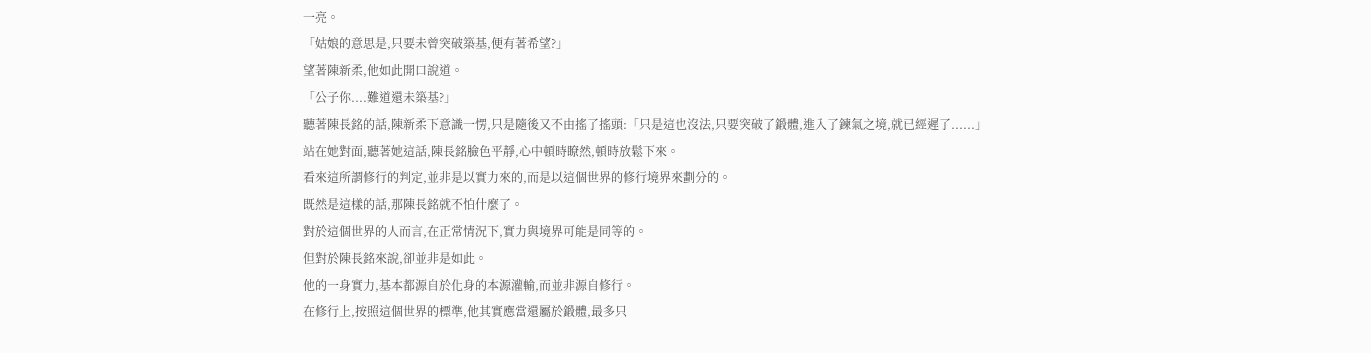一亮。
「姑娘的意思是,只要未曾突破築基,便有著希望?」
望著陳新柔,他如此開口說道。
「公子你....難道還未築基?」
聽著陳長銘的話,陳新柔下意識一愣,只是隨後又不由搖了搖頭:「只是這也沒法,只要突破了鍛體,進入了鍊氣之境,就已經遲了......」
站在她對面,聽著她這話,陳長銘臉色平靜,心中頓時瞭然,頓時放鬆下來。
看來這所謂修行的判定,並非是以實力來的,而是以這個世界的修行境界來劃分的。
既然是這樣的話,那陳長銘就不怕什麼了。
對於這個世界的人而言,在正常情況下,實力與境界可能是同等的。
但對於陳長銘來說,卻並非是如此。
他的一身實力,基本都源自於化身的本源灌輸,而並非源自修行。
在修行上,按照這個世界的標準,他其實應當還屬於鍛體,最多只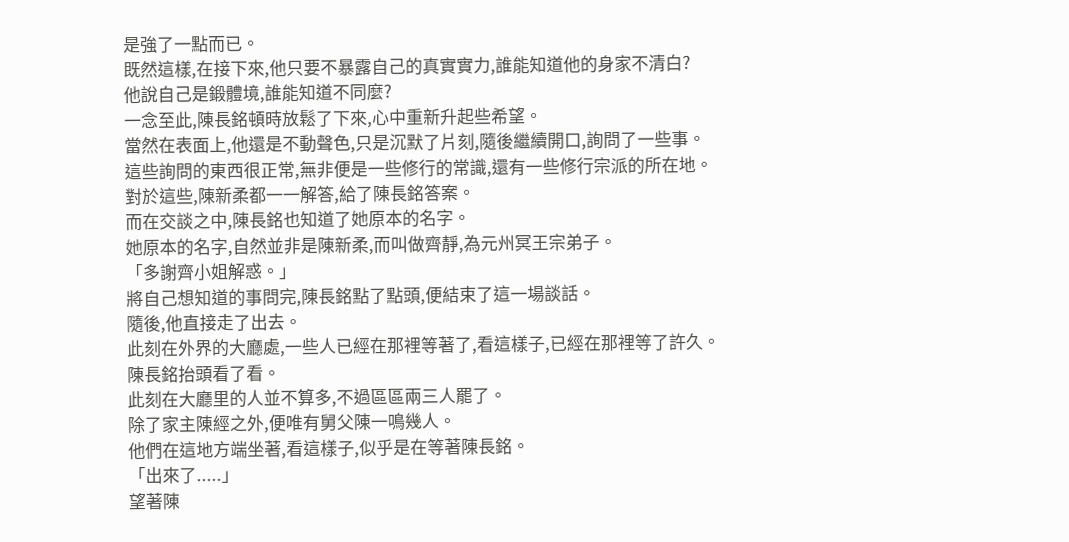是強了一點而已。
既然這樣,在接下來,他只要不暴露自己的真實實力,誰能知道他的身家不清白?
他說自己是鍛體境,誰能知道不同麼?
一念至此,陳長銘頓時放鬆了下來,心中重新升起些希望。
當然在表面上,他還是不動聲色,只是沉默了片刻,隨後繼續開口,詢問了一些事。
這些詢問的東西很正常,無非便是一些修行的常識,還有一些修行宗派的所在地。
對於這些,陳新柔都一一解答,給了陳長銘答案。
而在交談之中,陳長銘也知道了她原本的名字。
她原本的名字,自然並非是陳新柔,而叫做齊靜,為元州冥王宗弟子。
「多謝齊小姐解惑。」
將自己想知道的事問完,陳長銘點了點頭,便結束了這一場談話。
隨後,他直接走了出去。
此刻在外界的大廳處,一些人已經在那裡等著了,看這樣子,已經在那裡等了許久。
陳長銘抬頭看了看。
此刻在大廳里的人並不算多,不過區區兩三人罷了。
除了家主陳經之外,便唯有舅父陳一鳴幾人。
他們在這地方端坐著,看這樣子,似乎是在等著陳長銘。
「出來了.....」
望著陳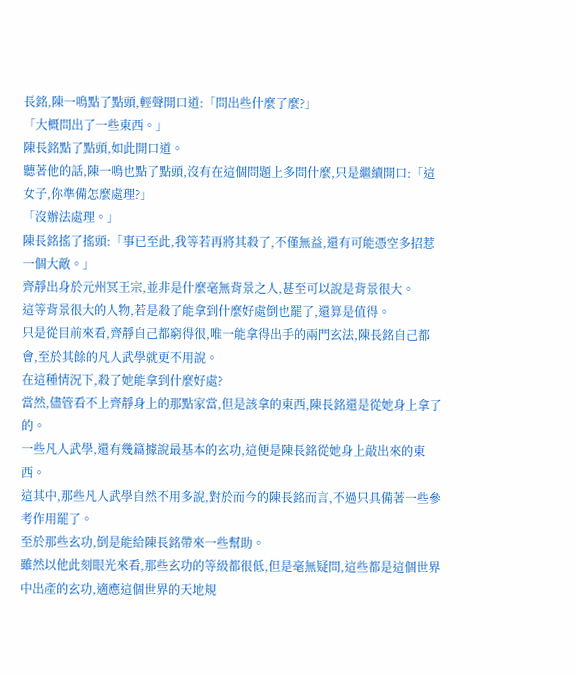長銘,陳一鳴點了點頭,輕聲開口道:「問出些什麼了麼?」
「大概問出了一些東西。」
陳長銘點了點頭,如此開口道。
聽著他的話,陳一鳴也點了點頭,沒有在這個問題上多問什麼,只是繼續開口:「這女子,你準備怎麼處理?」
「沒辦法處理。」
陳長銘搖了搖頭:「事已至此,我等若再將其殺了,不僅無益,還有可能憑空多招惹一個大敵。」
齊靜出身於元州冥王宗,並非是什麼毫無背景之人,甚至可以說是背景很大。
這等背景很大的人物,若是殺了能拿到什麼好處倒也罷了,還算是值得。
只是從目前來看,齊靜自己都窮得很,唯一能拿得出手的兩門玄法,陳長銘自己都會,至於其餘的凡人武學就更不用說。
在這種情況下,殺了她能拿到什麼好處?
當然,儘管看不上齊靜身上的那點家當,但是該拿的東西,陳長銘還是從她身上拿了的。
一些凡人武學,還有幾篇據說最基本的玄功,這便是陳長銘從她身上敲出來的東西。
這其中,那些凡人武學自然不用多說,對於而今的陳長銘而言,不過只具備著一些參考作用罷了。
至於那些玄功,倒是能給陳長銘帶來一些幫助。
雖然以他此刻眼光來看,那些玄功的等級都很低,但是毫無疑問,這些都是這個世界中出產的玄功,適應這個世界的天地規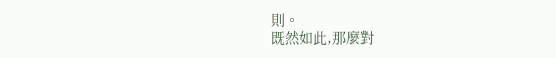則。
既然如此,那麼對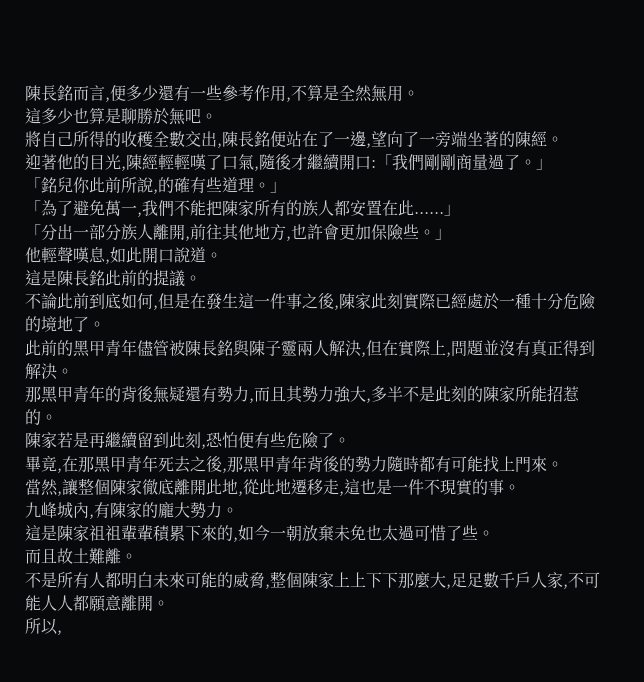陳長銘而言,便多少還有一些參考作用,不算是全然無用。
這多少也算是聊勝於無吧。
將自己所得的收穫全數交出,陳長銘便站在了一邊,望向了一旁端坐著的陳經。
迎著他的目光,陳經輕輕嘆了口氣,隨後才繼續開口:「我們剛剛商量過了。」
「銘兒你此前所說,的確有些道理。」
「為了避免萬一,我們不能把陳家所有的族人都安置在此......」
「分出一部分族人離開,前往其他地方,也許會更加保險些。」
他輕聲嘆息,如此開口說道。
這是陳長銘此前的提議。
不論此前到底如何,但是在發生這一件事之後,陳家此刻實際已經處於一種十分危險的境地了。
此前的黑甲青年儘管被陳長銘與陳子靈兩人解決,但在實際上,問題並沒有真正得到解決。
那黑甲青年的背後無疑還有勢力,而且其勢力強大,多半不是此刻的陳家所能招惹的。
陳家若是再繼續留到此刻,恐怕便有些危險了。
畢竟,在那黑甲青年死去之後,那黑甲青年背後的勢力隨時都有可能找上門來。
當然,讓整個陳家徹底離開此地,從此地遷移走,這也是一件不現實的事。
九峰城內,有陳家的龐大勢力。
這是陳家祖祖輩輩積累下來的,如今一朝放棄未免也太過可惜了些。
而且故土難離。
不是所有人都明白未來可能的威脅,整個陳家上上下下那麼大,足足數千戶人家,不可能人人都願意離開。
所以,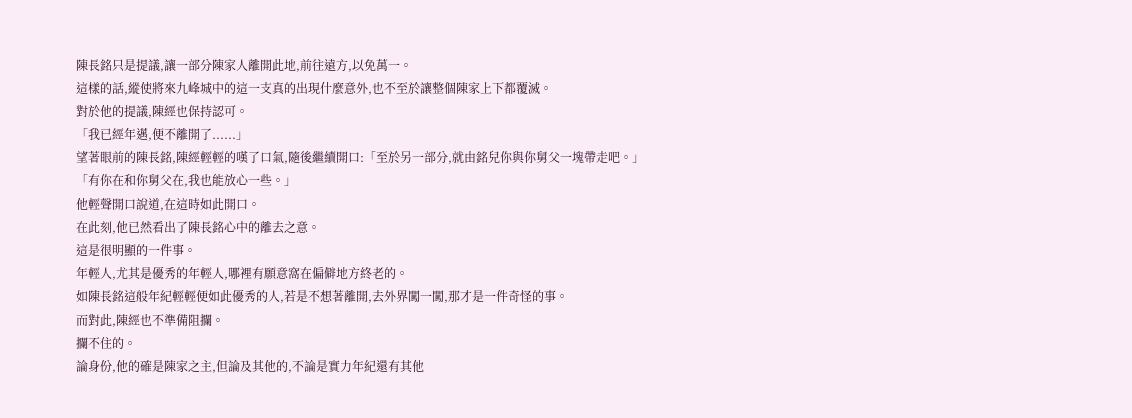陳長銘只是提議,讓一部分陳家人離開此地,前往遠方,以免萬一。
這樣的話,縱使將來九峰城中的這一支真的出現什麼意外,也不至於讓整個陳家上下都覆滅。
對於他的提議,陳經也保持認可。
「我已經年邁,便不離開了......」
望著眼前的陳長銘,陳經輕輕的嘆了口氣,隨後繼續開口:「至於另一部分,就由銘兒你與你舅父一塊帶走吧。」
「有你在和你舅父在,我也能放心一些。」
他輕聲開口說道,在這時如此開口。
在此刻,他已然看出了陳長銘心中的離去之意。
這是很明顯的一件事。
年輕人,尤其是優秀的年輕人,哪裡有願意窩在偏僻地方終老的。
如陳長銘這般年紀輕輕便如此優秀的人,若是不想著離開,去外界闖一闖,那才是一件奇怪的事。
而對此,陳經也不準備阻攔。
攔不住的。
論身份,他的確是陳家之主,但論及其他的,不論是實力年紀還有其他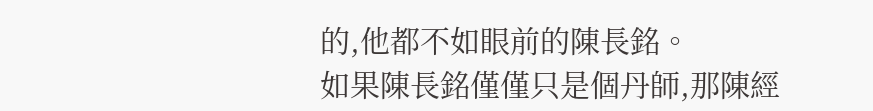的,他都不如眼前的陳長銘。
如果陳長銘僅僅只是個丹師,那陳經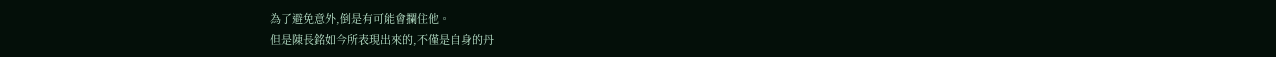為了避免意外,倒是有可能會攔住他。
但是陳長銘如今所表現出來的,不僅是自身的丹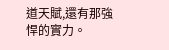道天賦,還有那強悍的實力。